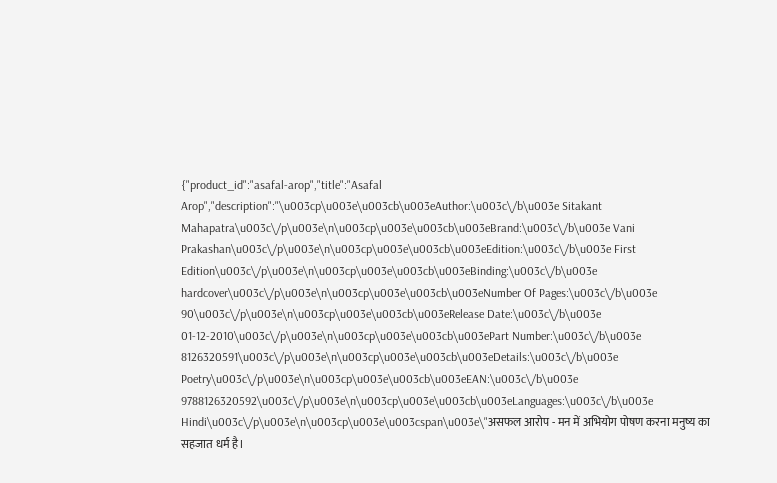{"product_id":"asafal-arop","title":"Asafal Arop","description":"\u003cp\u003e\u003cb\u003eAuthor:\u003c\/b\u003e Sitakant Mahapatra\u003c\/p\u003e\n\u003cp\u003e\u003cb\u003eBrand:\u003c\/b\u003e Vani Prakashan\u003c\/p\u003e\n\u003cp\u003e\u003cb\u003eEdition:\u003c\/b\u003e First Edition\u003c\/p\u003e\n\u003cp\u003e\u003cb\u003eBinding:\u003c\/b\u003e hardcover\u003c\/p\u003e\n\u003cp\u003e\u003cb\u003eNumber Of Pages:\u003c\/b\u003e 90\u003c\/p\u003e\n\u003cp\u003e\u003cb\u003eRelease Date:\u003c\/b\u003e 01-12-2010\u003c\/p\u003e\n\u003cp\u003e\u003cb\u003ePart Number:\u003c\/b\u003e 8126320591\u003c\/p\u003e\n\u003cp\u003e\u003cb\u003eDetails:\u003c\/b\u003e Poetry\u003c\/p\u003e\n\u003cp\u003e\u003cb\u003eEAN:\u003c\/b\u003e 9788126320592\u003c\/p\u003e\n\u003cp\u003e\u003cb\u003eLanguages:\u003c\/b\u003e Hindi\u003c\/p\u003e\n\u003cp\u003e\u003cspan\u003e\"असफल आरोप - मन में अभियोग पोषण करना मनुष्य का सहजात धर्म है।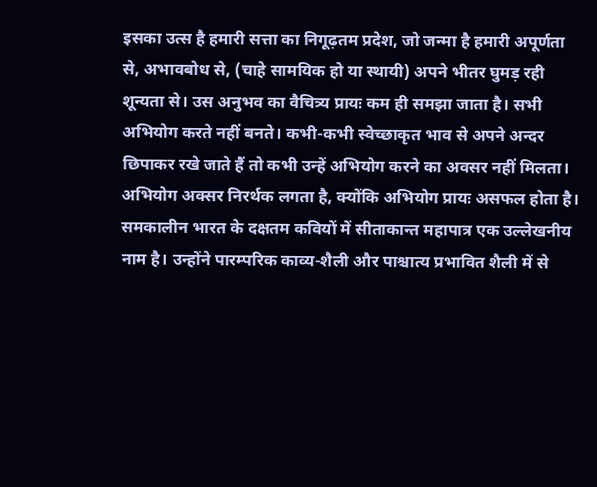इसका उत्स है हमारी सत्ता का निगूढ़तम प्रदेश, जो जन्मा है हमारी अपूर्णता से, अभावबोध से, (चाहे सामयिक हो या स्थायी) अपने भीतर घुमड़ रही शून्यता से। उस अनुभव का वैचित्र्य प्रायः कम ही समझा जाता है। सभी अभियोग करते नहीं बनते। कभी-कभी स्वेच्छाकृत भाव से अपने अन्दर छिपाकर रखे जाते हैं तो कभी उन्हें अभियोग करने का अवसर नहीं मिलता। अभियोग अक्सर निरर्थक लगता है, क्योंकि अभियोग प्रायः असफल होता है। समकालीन भारत के दक्षतम कवियों में सीताकान्त महापात्र एक उल्लेखनीय नाम है। उन्होंने पारम्परिक काव्य-शैली और पाश्चात्य प्रभावित शैली में से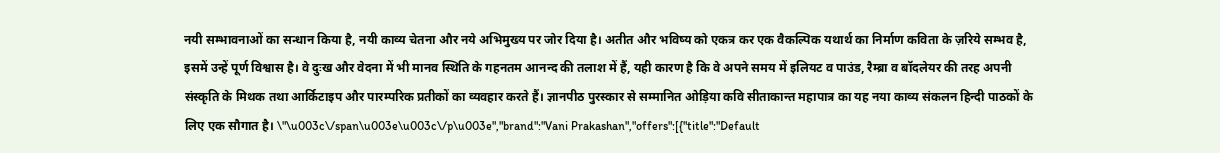नयी सम्भावनाओं का सन्धान किया है, नयी काव्य चेतना और नये अभिमुख्य पर जोर दिया है। अतीत और भविष्य को एकत्र कर एक वैकल्पिक यथार्थ का निर्माण कविता के ज़रिये सम्भव है, इसमें उन्हें पूर्ण विश्वास है। वे दुःख और वेदना में भी मानव स्थिति के गहनतम आनन्द की तलाश में हैं, यही कारण है कि वे अपने समय में इलियट व पाउंड, रैम्ब्रा व बॉदलेयर की तरह अपनी संस्कृति के मिथक तथा आर्किटाइप और पारम्परिक प्रतीकों का व्यवहार करते हैं। ज्ञानपीठ पुरस्कार से सम्मानित ओड़िया कवि सीताकान्त महापात्र का यह नया काव्य संकलन हिन्दी पाठकों के लिए एक सौगात है। \"\u003c\/span\u003e\u003c\/p\u003e","brand":"Vani Prakashan","offers":[{"title":"Default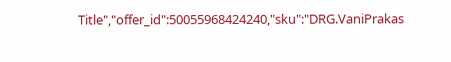Title","offer_id":50055968424240,"sku":"DRG.VaniPrakas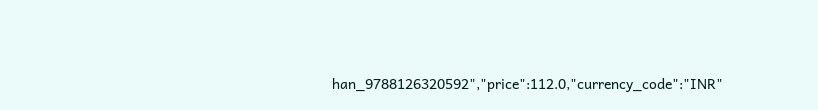han_9788126320592","price":112.0,"currency_code":"INR"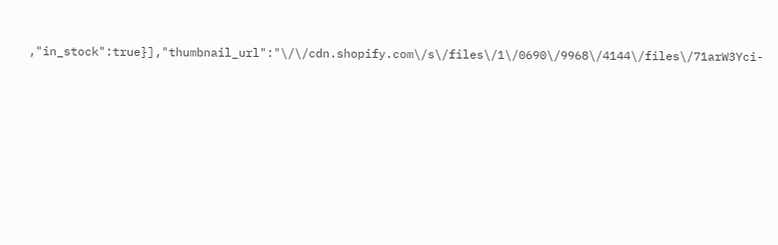,"in_stock":true}],"thumbnail_url":"\/\/cdn.shopify.com\/s\/files\/1\/0690\/9968\/4144\/files\/71arW3Yci-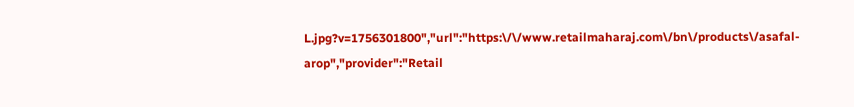L.jpg?v=1756301800","url":"https:\/\/www.retailmaharaj.com\/bn\/products\/asafal-arop","provider":"Retail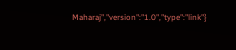Maharaj","version":"1.0","type":"link"}